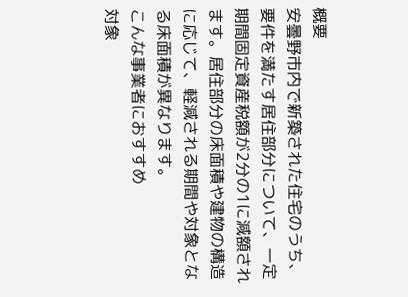概要
安曇野市内で新築された住宅のうち、要件を満たす居住部分について、一定期間固定資産税額が2分の1に減額されます。居住部分の床面積や建物の構造に応じて、軽減される期間や対象となる床面積が異なります。
こんな事業者におすすめ
対象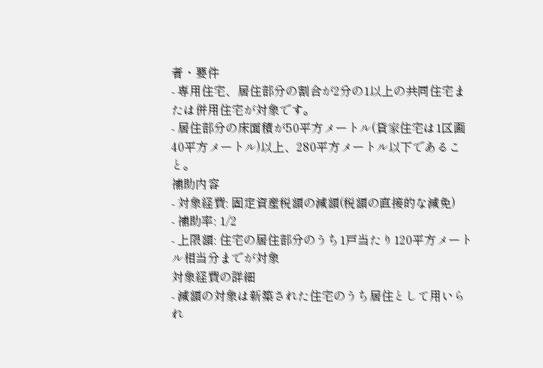者・要件
- 専用住宅、居住部分の割合が2分の1以上の共同住宅または併用住宅が対象です。
- 居住部分の床面積が50平方メートル(貸家住宅は1区画40平方メートル)以上、280平方メートル以下であること。
補助内容
- 対象経費: 固定資産税額の減額(税額の直接的な減免)
- 補助率: 1/2
- 上限額: 住宅の居住部分のうち1戸当たり120平方メートル相当分までが対象
対象経費の詳細
- 減額の対象は新築された住宅のうち居住として用いられ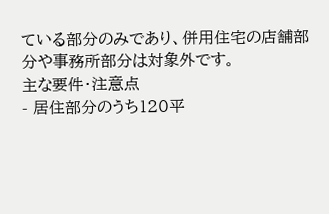ている部分のみであり、併用住宅の店舗部分や事務所部分は対象外です。
主な要件・注意点
- 居住部分のうち120平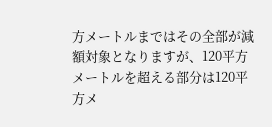方メートルまではその全部が減額対象となりますが、120平方メートルを超える部分は120平方メ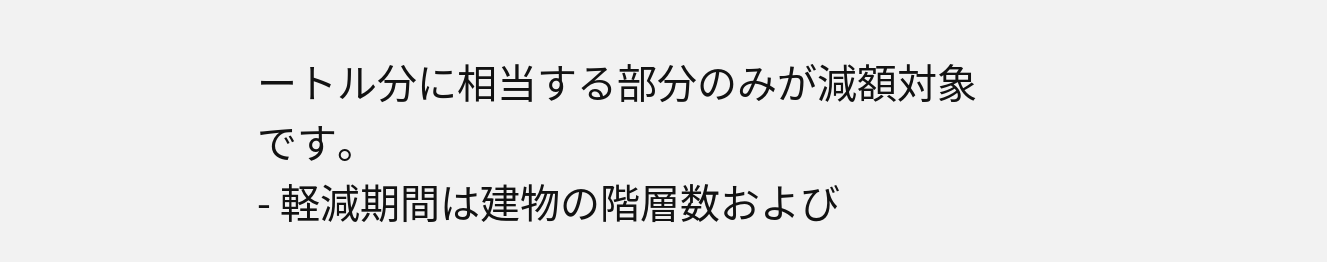ートル分に相当する部分のみが減額対象です。
- 軽減期間は建物の階層数および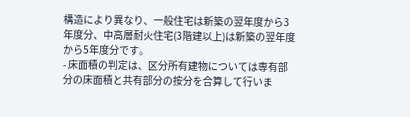構造により異なり、一般住宅は新築の翌年度から3年度分、中高層耐火住宅(3階建以上)は新築の翌年度から5年度分です。
- 床面積の判定は、区分所有建物については専有部分の床面積と共有部分の按分を合算して行いま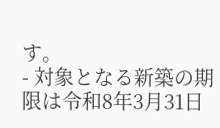す。
- 対象となる新築の期限は令和8年3月31日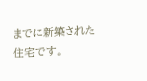までに新築された住宅です。